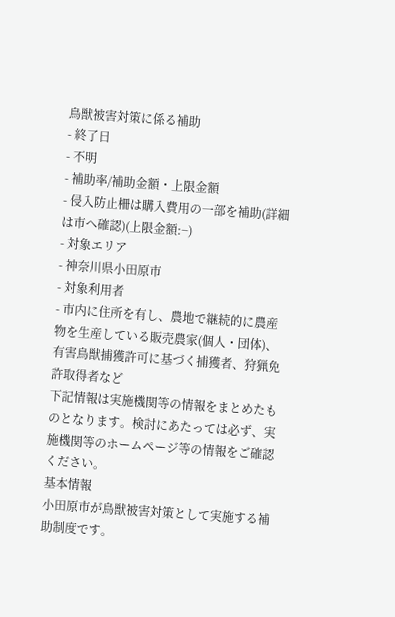鳥獣被害対策に係る補助
- 終了日
- 不明
- 補助率/補助金額・上限金額
- 侵入防止柵は購入費用の一部を補助(詳細は市へ確認)(上限金額:−)
- 対象エリア
- 神奈川県小田原市
- 対象利用者
- 市内に住所を有し、農地で継続的に農産物を生産している販売農家(個人・団体)、有害鳥獣捕獲許可に基づく捕獲者、狩猟免許取得者など
下記情報は実施機関等の情報をまとめたものとなります。検討にあたっては必ず、実施機関等のホームページ等の情報をご確認ください。
基本情報
小田原市が鳥獣被害対策として実施する補助制度です。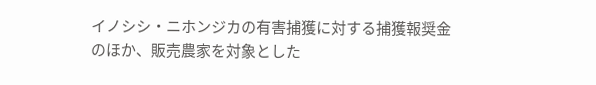イノシシ・ニホンジカの有害捕獲に対する捕獲報奨金のほか、販売農家を対象とした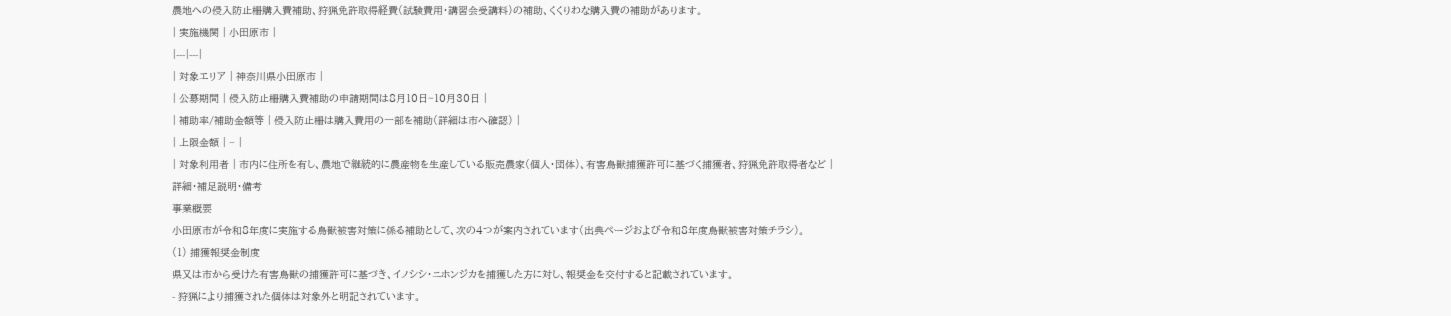農地への侵入防止柵購入費補助、狩猟免許取得経費(試験費用・講習会受講料)の補助、くくりわな購入費の補助があります。
| 実施機関 | 小田原市 |
|---|---|
| 対象エリア | 神奈川県小田原市 |
| 公募期間 | 侵入防止柵購入費補助の申請期間は8月10日~10月30日 |
| 補助率/補助金額等 | 侵入防止柵は購入費用の一部を補助(詳細は市へ確認) |
| 上限金額 | − |
| 対象利用者 | 市内に住所を有し、農地で継続的に農産物を生産している販売農家(個人・団体)、有害鳥獣捕獲許可に基づく捕獲者、狩猟免許取得者など |
詳細・補足説明・備考
事業概要
小田原市が令和8年度に実施する鳥獣被害対策に係る補助として、次の4つが案内されています(出典ページおよび令和8年度鳥獣被害対策チラシ)。
(1) 捕獲報奨金制度
県又は市から受けた有害鳥獣の捕獲許可に基づき、イノシシ・ニホンジカを捕獲した方に対し、報奨金を交付すると記載されています。
- 狩猟により捕獲された個体は対象外と明記されています。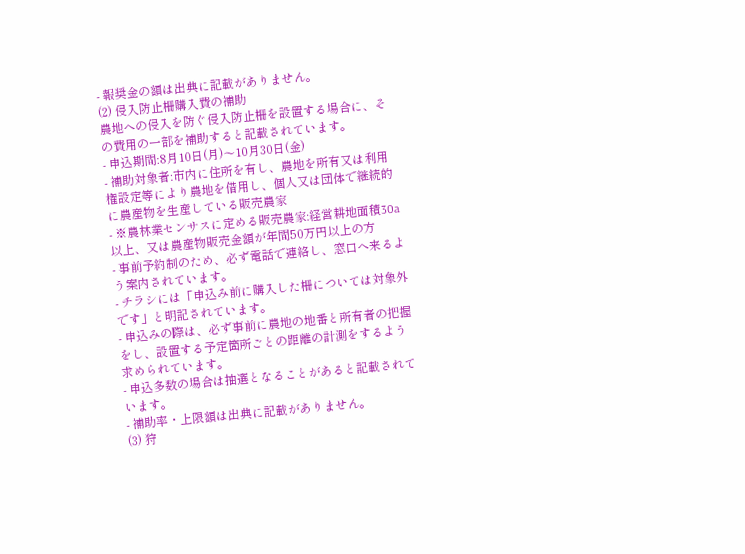- 報奨金の額は出典に記載がありません。
(2) 侵入防止柵購入費の補助
農地への侵入を防ぐ侵入防止柵を設置する場合に、その費用の一部を補助すると記載されています。
- 申込期間:8月10日(月)〜10月30日(金)
- 補助対象者:市内に住所を有し、農地を所有又は利用権設定等により農地を借用し、個人又は団体で継続的に農産物を生産している販売農家
- ※農林業センサスに定める販売農家:経営耕地面積30a以上、又は農産物販売金額が年間50万円以上の方
- 事前予約制のため、必ず電話で連絡し、窓口へ来るよう案内されています。
- チラシには「申込み前に購入した柵については対象外です」と明記されています。
- 申込みの際は、必ず事前に農地の地番と所有者の把握をし、設置する予定箇所ごとの距離の計測をするよう求められています。
- 申込多数の場合は抽選となることがあると記載されています。
- 補助率・上限額は出典に記載がありません。
(3) 狩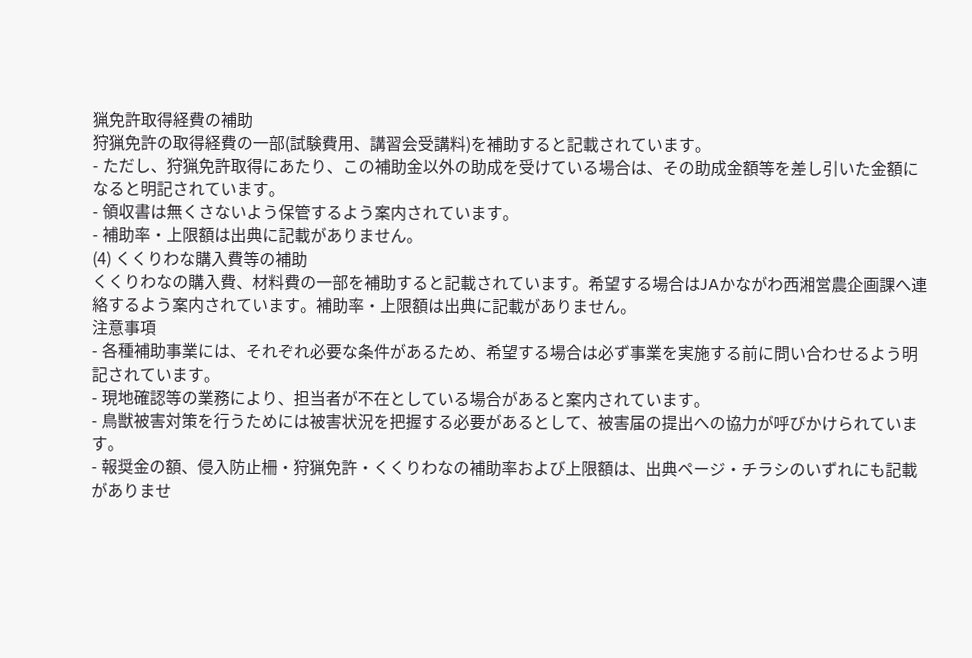猟免許取得経費の補助
狩猟免許の取得経費の一部(試験費用、講習会受講料)を補助すると記載されています。
- ただし、狩猟免許取得にあたり、この補助金以外の助成を受けている場合は、その助成金額等を差し引いた金額になると明記されています。
- 領収書は無くさないよう保管するよう案内されています。
- 補助率・上限額は出典に記載がありません。
(4) くくりわな購入費等の補助
くくりわなの購入費、材料費の一部を補助すると記載されています。希望する場合はJAかながわ西湘営農企画課へ連絡するよう案内されています。補助率・上限額は出典に記載がありません。
注意事項
- 各種補助事業には、それぞれ必要な条件があるため、希望する場合は必ず事業を実施する前に問い合わせるよう明記されています。
- 現地確認等の業務により、担当者が不在としている場合があると案内されています。
- 鳥獣被害対策を行うためには被害状況を把握する必要があるとして、被害届の提出への協力が呼びかけられています。
- 報奨金の額、侵入防止柵・狩猟免許・くくりわなの補助率および上限額は、出典ページ・チラシのいずれにも記載がありませ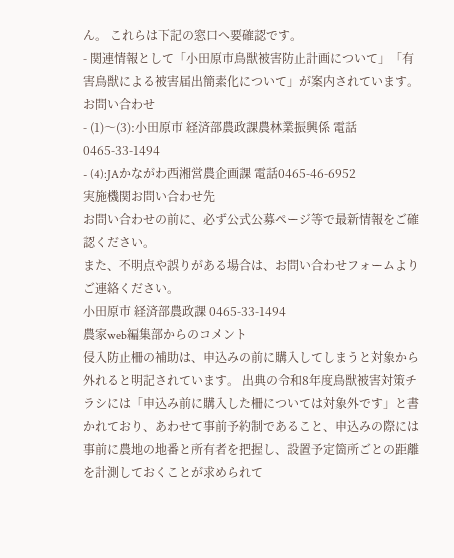ん。 これらは下記の窓口へ要確認です。
- 関連情報として「小田原市鳥獣被害防止計画について」「有害鳥獣による被害届出簡素化について」が案内されています。
お問い合わせ
- (1)〜(3):小田原市 経済部農政課農林業振興係 電話0465-33-1494
- (4):JAかながわ西湘営農企画課 電話0465-46-6952
実施機関お問い合わせ先
お問い合わせの前に、必ず公式公募ページ等で最新情報をご確認ください。
また、不明点や誤りがある場合は、お問い合わせフォームよりご連絡ください。
小田原市 経済部農政課 0465-33-1494
農家web編集部からのコメント
侵入防止柵の補助は、申込みの前に購入してしまうと対象から外れると明記されています。 出典の令和8年度鳥獣被害対策チラシには「申込み前に購入した柵については対象外です」と書かれており、あわせて事前予約制であること、申込みの際には事前に農地の地番と所有者を把握し、設置予定箇所ごとの距離を計測しておくことが求められて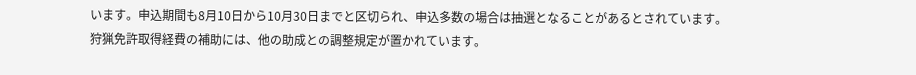います。申込期間も8月10日から10月30日までと区切られ、申込多数の場合は抽選となることがあるとされています。
狩猟免許取得経費の補助には、他の助成との調整規定が置かれています。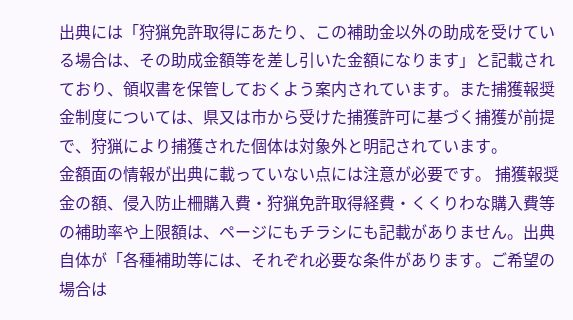出典には「狩猟免許取得にあたり、この補助金以外の助成を受けている場合は、その助成金額等を差し引いた金額になります」と記載されており、領収書を保管しておくよう案内されています。また捕獲報奨金制度については、県又は市から受けた捕獲許可に基づく捕獲が前提で、狩猟により捕獲された個体は対象外と明記されています。
金額面の情報が出典に載っていない点には注意が必要です。 捕獲報奨金の額、侵入防止柵購入費・狩猟免許取得経費・くくりわな購入費等の補助率や上限額は、ページにもチラシにも記載がありません。出典自体が「各種補助等には、それぞれ必要な条件があります。ご希望の場合は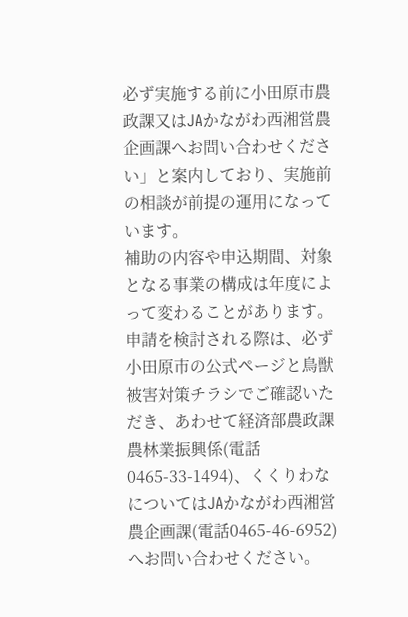必ず実施する前に小田原市農政課又はJAかながわ西湘営農企画課へお問い合わせください」と案内しており、実施前の相談が前提の運用になっています。
補助の内容や申込期間、対象となる事業の構成は年度によって変わることがあります。申請を検討される際は、必ず小田原市の公式ページと鳥獣被害対策チラシでご確認いただき、あわせて経済部農政課農林業振興係(電話0465-33-1494)、くくりわなについてはJAかながわ西湘営農企画課(電話0465-46-6952)へお問い合わせください。